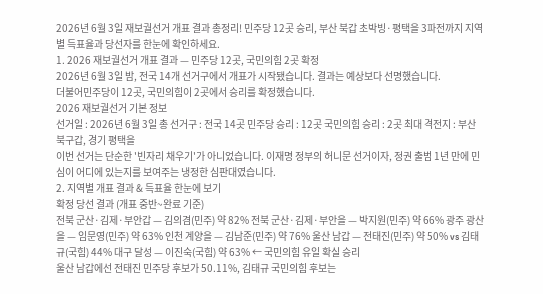2026년 6월 3일 재보궐선거 개표 결과 총정리! 민주당 12곳 승리, 부산 북갑 초박빙·평택을 3파전까지 지역별 득표율과 당선자를 한눈에 확인하세요.
1. 2026 재보궐선거 개표 결과 — 민주당 12곳, 국민의힘 2곳 확정
2026년 6월 3일 밤, 전국 14개 선거구에서 개표가 시작됐습니다. 결과는 예상보다 선명했습니다.
더불어민주당이 12곳, 국민의힘이 2곳에서 승리를 확정했습니다.
2026 재보궐선거 기본 정보
선거일 : 2026년 6월 3일 총 선거구 : 전국 14곳 민주당 승리 : 12곳 국민의힘 승리 : 2곳 최대 격전지 : 부산 북구갑, 경기 평택을
이번 선거는 단순한 '빈자리 채우기'가 아니었습니다. 이재명 정부의 허니문 선거이자, 정권 출범 1년 만에 민심이 어디에 있는지를 보여주는 냉정한 심판대였습니다.
2. 지역별 개표 결과 & 득표율 한눈에 보기
확정 당선 결과 (개표 중반~완료 기준)
전북 군산·김제·부안갑 — 김의겸(민주) 약 82% 전북 군산·김제·부안을 — 박지원(민주) 약 66% 광주 광산을 — 임문영(민주) 약 63% 인천 계양을 — 김남준(민주) 약 76% 울산 남갑 — 전태진(민주) 약 50% vs 김태규(국힘) 44% 대구 달성 — 이진숙(국힘) 약 63% ← 국민의힘 유일 확실 승리
울산 남갑에선 전태진 민주당 후보가 50.11%, 김태규 국민의힘 후보는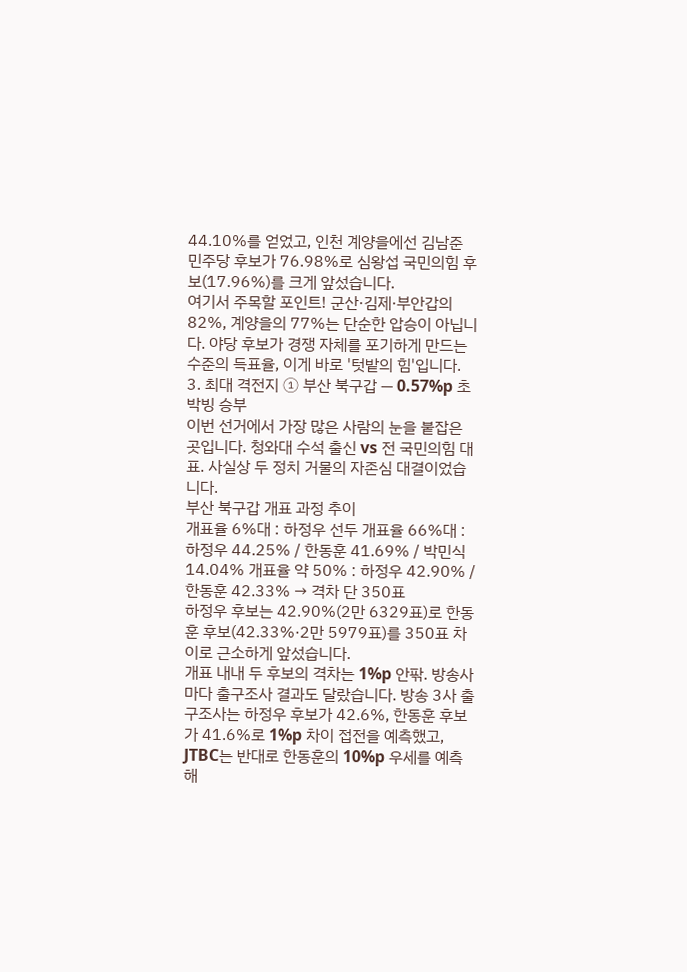44.10%를 얻었고, 인천 계양을에선 김남준 민주당 후보가 76.98%로 심왕섭 국민의힘 후보(17.96%)를 크게 앞섰습니다.
여기서 주목할 포인트! 군산·김제·부안갑의 82%, 계양을의 77%는 단순한 압승이 아닙니다. 야당 후보가 경쟁 자체를 포기하게 만드는 수준의 득표율, 이게 바로 '텃밭의 힘'입니다.
3. 최대 격전지 ① 부산 북구갑 — 0.57%p 초박빙 승부
이번 선거에서 가장 많은 사람의 눈을 붙잡은 곳입니다. 청와대 수석 출신 vs 전 국민의힘 대표. 사실상 두 정치 거물의 자존심 대결이었습니다.
부산 북구갑 개표 과정 추이
개표율 6%대 : 하정우 선두 개표율 66%대 : 하정우 44.25% / 한동훈 41.69% / 박민식 14.04% 개표율 약 50% : 하정우 42.90% / 한동훈 42.33% → 격차 단 350표
하정우 후보는 42.90%(2만 6329표)로 한동훈 후보(42.33%·2만 5979표)를 350표 차이로 근소하게 앞섰습니다.
개표 내내 두 후보의 격차는 1%p 안팎. 방송사마다 출구조사 결과도 달랐습니다. 방송 3사 출구조사는 하정우 후보가 42.6%, 한동훈 후보가 41.6%로 1%p 차이 접전을 예측했고, JTBC는 반대로 한동훈의 10%p 우세를 예측해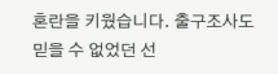혼란을 키웠습니다. 출구조사도 믿을 수 없었던 선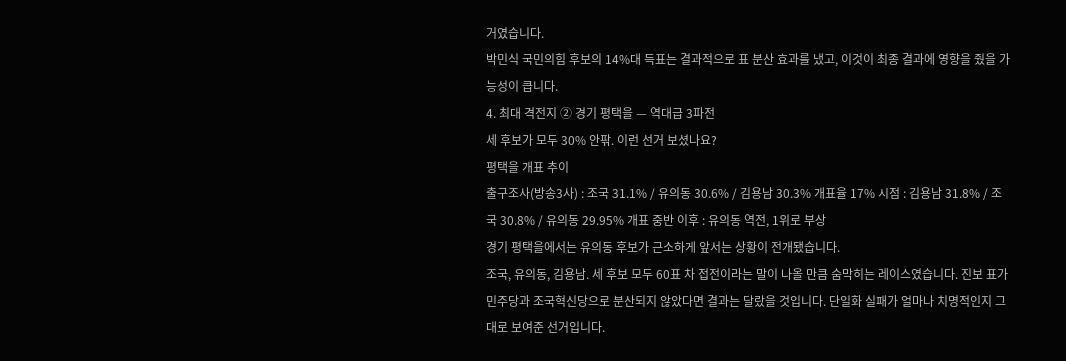거였습니다.
박민식 국민의힘 후보의 14%대 득표는 결과적으로 표 분산 효과를 냈고, 이것이 최종 결과에 영향을 줬을 가능성이 큽니다.
4. 최대 격전지 ② 경기 평택을 — 역대급 3파전
세 후보가 모두 30% 안팎. 이런 선거 보셨나요?
평택을 개표 추이
출구조사(방송3사) : 조국 31.1% / 유의동 30.6% / 김용남 30.3% 개표율 17% 시점 : 김용남 31.8% / 조국 30.8% / 유의동 29.95% 개표 중반 이후 : 유의동 역전, 1위로 부상
경기 평택을에서는 유의동 후보가 근소하게 앞서는 상황이 전개됐습니다.
조국, 유의동, 김용남. 세 후보 모두 60표 차 접전이라는 말이 나올 만큼 숨막히는 레이스였습니다. 진보 표가 민주당과 조국혁신당으로 분산되지 않았다면 결과는 달랐을 것입니다. 단일화 실패가 얼마나 치명적인지 그대로 보여준 선거입니다.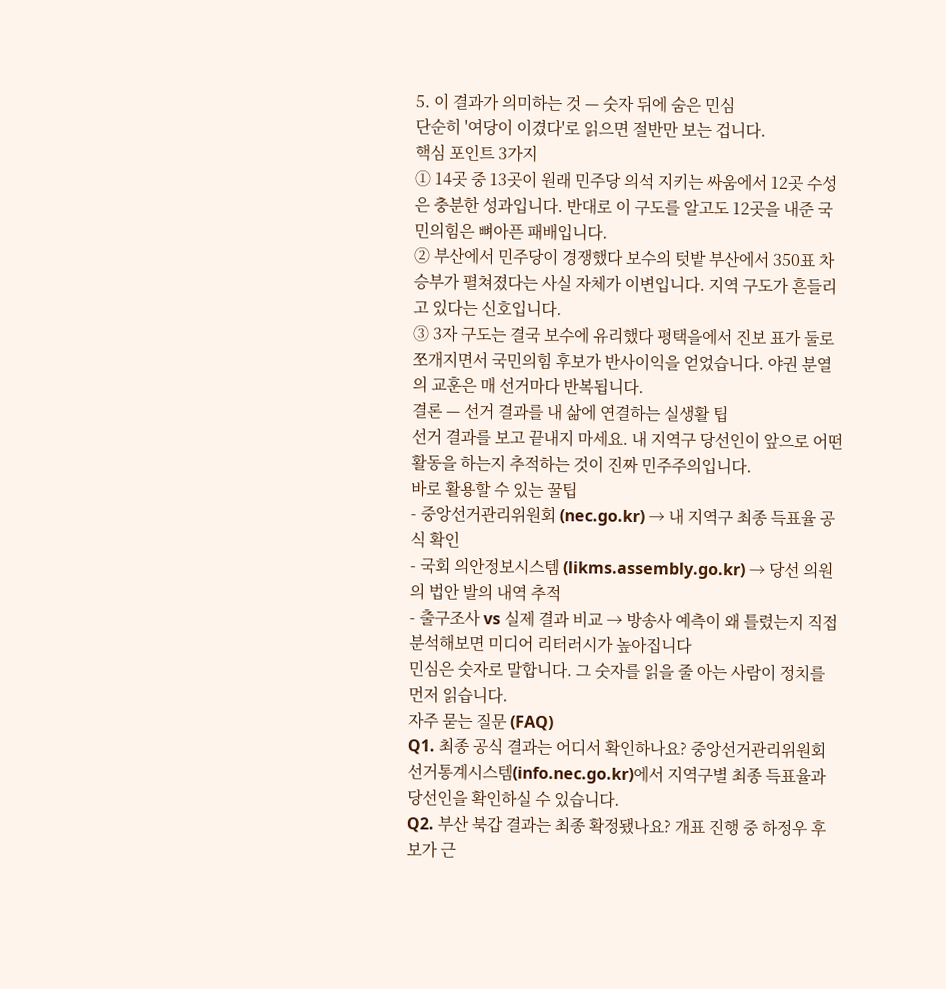5. 이 결과가 의미하는 것 — 숫자 뒤에 숨은 민심
단순히 '여당이 이겼다'로 읽으면 절반만 보는 겁니다.
핵심 포인트 3가지
① 14곳 중 13곳이 원래 민주당 의석 지키는 싸움에서 12곳 수성은 충분한 성과입니다. 반대로 이 구도를 알고도 12곳을 내준 국민의힘은 뼈아픈 패배입니다.
② 부산에서 민주당이 경쟁했다 보수의 텃밭 부산에서 350표 차 승부가 펼쳐졌다는 사실 자체가 이변입니다. 지역 구도가 흔들리고 있다는 신호입니다.
③ 3자 구도는 결국 보수에 유리했다 평택을에서 진보 표가 둘로 쪼개지면서 국민의힘 후보가 반사이익을 얻었습니다. 야권 분열의 교훈은 매 선거마다 반복됩니다.
결론 — 선거 결과를 내 삶에 연결하는 실생활 팁
선거 결과를 보고 끝내지 마세요. 내 지역구 당선인이 앞으로 어떤 활동을 하는지 추적하는 것이 진짜 민주주의입니다.
바로 활용할 수 있는 꿀팁
- 중앙선거관리위원회 (nec.go.kr) → 내 지역구 최종 득표율 공식 확인
- 국회 의안정보시스템 (likms.assembly.go.kr) → 당선 의원의 법안 발의 내역 추적
- 출구조사 vs 실제 결과 비교 → 방송사 예측이 왜 틀렸는지 직접 분석해보면 미디어 리터러시가 높아집니다
민심은 숫자로 말합니다. 그 숫자를 읽을 줄 아는 사람이 정치를 먼저 읽습니다.
자주 묻는 질문 (FAQ)
Q1. 최종 공식 결과는 어디서 확인하나요? 중앙선거관리위원회 선거통계시스템(info.nec.go.kr)에서 지역구별 최종 득표율과 당선인을 확인하실 수 있습니다.
Q2. 부산 북갑 결과는 최종 확정됐나요? 개표 진행 중 하정우 후보가 근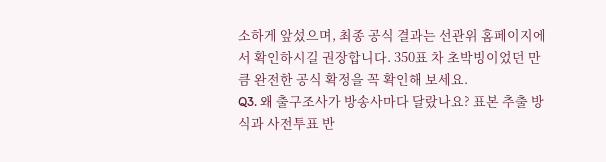소하게 앞섰으며, 최종 공식 결과는 선관위 홈페이지에서 확인하시길 권장합니다. 350표 차 초박빙이었던 만큼 완전한 공식 확정을 꼭 확인해 보세요.
Q3. 왜 출구조사가 방송사마다 달랐나요? 표본 추출 방식과 사전투표 반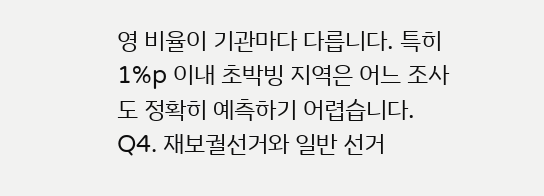영 비율이 기관마다 다릅니다. 특히 1%p 이내 초박빙 지역은 어느 조사도 정확히 예측하기 어렵습니다.
Q4. 재보궐선거와 일반 선거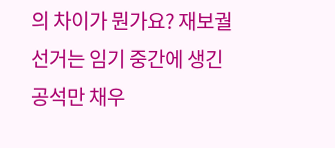의 차이가 뭔가요? 재보궐선거는 임기 중간에 생긴 공석만 채우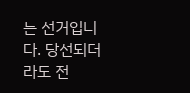는 선거입니다. 당선되더라도 전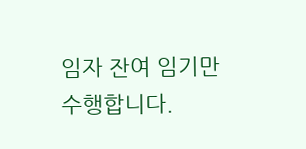임자 잔여 임기만 수행합니다.